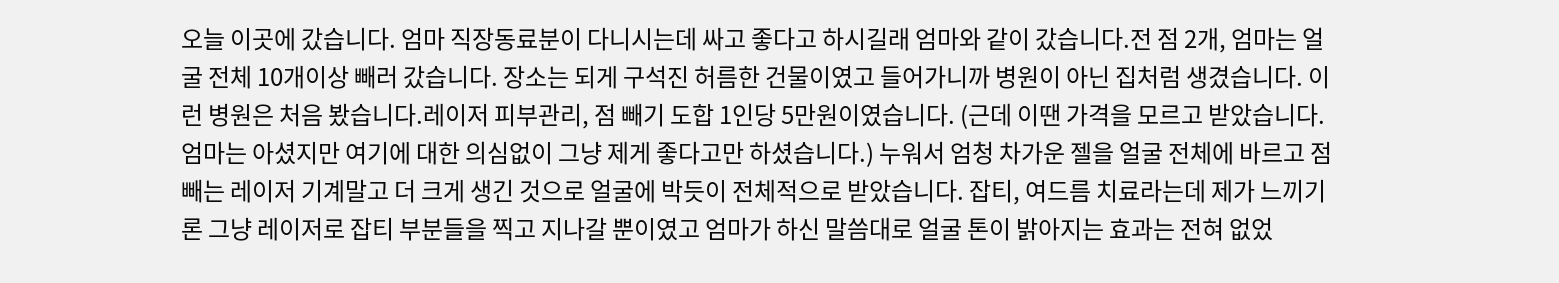오늘 이곳에 갔습니다. 엄마 직장동료분이 다니시는데 싸고 좋다고 하시길래 엄마와 같이 갔습니다.전 점 2개, 엄마는 얼굴 전체 10개이상 빼러 갔습니다. 장소는 되게 구석진 허름한 건물이였고 들어가니까 병원이 아닌 집처럼 생겼습니다. 이런 병원은 처음 봤습니다.레이저 피부관리, 점 빼기 도합 1인당 5만원이였습니다. (근데 이땐 가격을 모르고 받았습니다. 엄마는 아셨지만 여기에 대한 의심없이 그냥 제게 좋다고만 하셨습니다.) 누워서 엄청 차가운 젤을 얼굴 전체에 바르고 점 빼는 레이저 기계말고 더 크게 생긴 것으로 얼굴에 박듯이 전체적으로 받았습니다. 잡티, 여드름 치료라는데 제가 느끼기론 그냥 레이저로 잡티 부분들을 찍고 지나갈 뿐이였고 엄마가 하신 말씀대로 얼굴 톤이 밝아지는 효과는 전혀 없었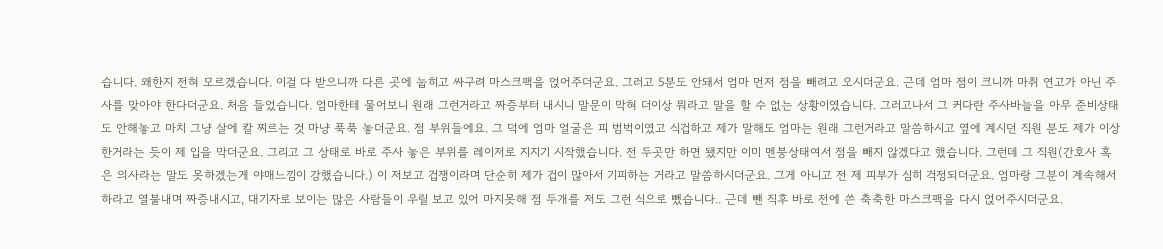습니다. 왜한지 전혀 모르겠습니다. 이걸 다 받으니까 다른 곳에 눕히고 싸구려 마스크팩을 얹어주더군요. 그러고 5분도 안돼서 엄마 먼저 점을 빼려고 오시더군요. 근데 엄마 점이 크니까 마취 연고가 아닌 주사를 맞아야 한다더군요. 처음 들었습니다. 엄마한테 물어보니 원래 그런거라고 짜증부터 내시니 말문이 막혀 더이상 뭐라고 말을 할 수 없는 상황이였습니다. 그러고나서 그 커다란 주사바늘을 아무 준비상태도 안해놓고 마치 그냥 살에 칼 찌르는 것 마냥 푹푹 놓더군요. 점 부위들에요. 그 덕에 엄마 얼굴은 피 범벅이였고 식겁하고 제가 말해도 엄마는 원래 그런거라고 말씀하시고 옆에 계시던 직원 분도 제가 이상한거라는 듯이 제 입을 막더군요. 그리고 그 상태로 바로 주사 놓은 부위를 레이저로 지지기 시작했습니다. 전 두곳만 하면 됐지만 이미 멘붕상태여서 점을 빼지 않겠다고 했습니다. 그런데 그 직원(간호사 혹은 의사라는 말도 못하겠는게 야매느낌이 강했습니다.) 이 저보고 겁쟁이라며 단순히 제가 겁이 많아서 기피하는 거라고 말씀하시더군요. 그게 아니고 전 제 피부가 심히 걱정되더군요. 엄마랑 그분이 계속해서 하라고 열불내며 짜증내시고, 대기자로 보이는 많은 사람들이 우릴 보고 있어 마지못해 점 두개를 저도 그런 식으로 뺐습니다.. 근데 뺀 직후 바로 전에 쓴 축축한 마스크팩을 다시 얹어주시더군요.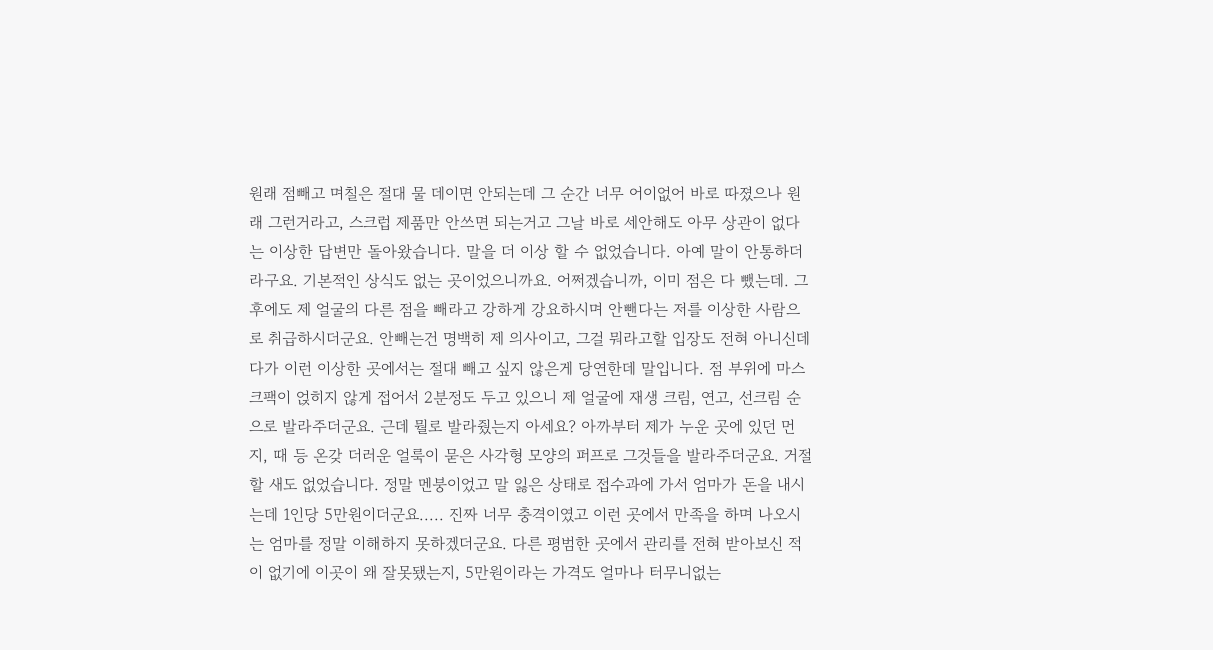원래 점빼고 며칠은 절대 물 데이면 안되는데 그 순간 너무 어이없어 바로 따졌으나 원래 그런거라고, 스크럽 제품만 안쓰면 되는거고 그날 바로 세안해도 아무 상관이 없다는 이상한 답변만 돌아왔습니다. 말을 더 이상 할 수 없었습니다. 아예 말이 안통하더라구요. 기본적인 상식도 없는 곳이었으니까요. 어쩌겠습니까, 이미 점은 다 뺐는데. 그 후에도 제 얼굴의 다른 점을 빼라고 강하게 강요하시며 안뺀다는 저를 이상한 사람으로 취급하시더군요. 안빼는건 명백히 제 의사이고, 그걸 뭐라고할 입장도 전혀 아니신데다가 이런 이상한 곳에서는 절대 빼고 싶지 않은게 당연한데 말입니다. 점 부위에 마스크팩이 얹히지 않게 접어서 2분정도 두고 있으니 제 얼굴에 재생 크림, 연고, 선크림 순으로 발라주더군요. 근데 뭘로 발라줬는지 아세요? 아까부터 제가 누운 곳에 있던 먼지, 때 등 온갖 더러운 얼룩이 묻은 사각형 모양의 퍼프로 그것들을 발라주더군요. 거절할 새도 없었습니다. 정말 멘붕이었고 말 잃은 상태로 접수과에 가서 엄마가 돈을 내시는데 1인당 5만원이더군요..... 진짜 너무 충격이였고 이런 곳에서 만족을 하며 나오시는 엄마를 정말 이해하지 못하겠더군요. 다른 평범한 곳에서 관리를 전혀 받아보신 적이 없기에 이곳이 왜 잘못됐는지, 5만원이라는 가격도 얼마나 터무니없는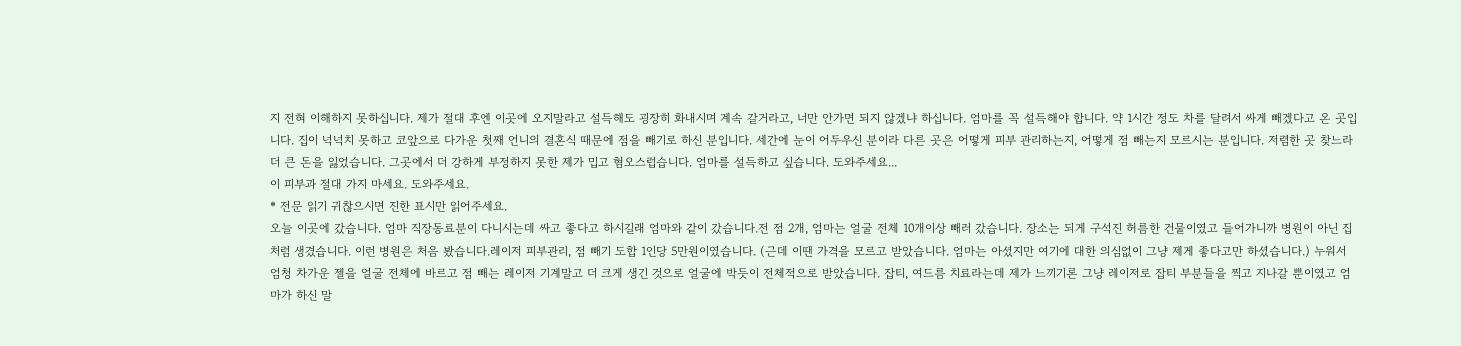지 전혀 이해하지 못하십니다. 제가 절대 후엔 이곳에 오지말라고 설득해도 굉장히 화내시며 계속 갈거라고, 너만 안가면 되지 않겠냐 하십니다. 엄마를 꼭 설득해야 합니다. 약 1시간 정도 차를 달려서 싸게 빼겠다고 온 곳입니다. 집이 넉넉치 못하고 코앞으로 다가운 첫째 언니의 결혼식 때문에 점을 빼기로 하신 분입니다. 세간에 눈이 어두우신 분이라 다른 곳은 어떻게 피부 관리하는지, 어떻게 점 빼는지 모르시는 분입니다. 저렴한 곳 찾느라 더 큰 돈을 잃었습니다. 그곳에서 더 강하게 부정하지 못한 제가 밉고 혐오스럽습니다. 엄마를 설득하고 싶습니다. 도와주세요...
이 피부과 절대 가지 마세요. 도와주세요.
* 전문 읽기 귀찮으시면 진한 표시만 읽어주세요.
오늘 이곳에 갔습니다. 엄마 직장동료분이 다니시는데 싸고 좋다고 하시길래 엄마와 같이 갔습니다.전 점 2개, 엄마는 얼굴 전체 10개이상 빼러 갔습니다. 장소는 되게 구석진 허름한 건물이였고 들어가니까 병원이 아닌 집처럼 생겼습니다. 이런 병원은 처음 봤습니다.레이저 피부관리, 점 빼기 도합 1인당 5만원이였습니다. (근데 이땐 가격을 모르고 받았습니다. 엄마는 아셨지만 여기에 대한 의심없이 그냥 제게 좋다고만 하셨습니다.) 누워서 엄청 차가운 젤을 얼굴 전체에 바르고 점 빼는 레이저 기계말고 더 크게 생긴 것으로 얼굴에 박듯이 전체적으로 받았습니다. 잡티, 여드름 치료라는데 제가 느끼기론 그냥 레이저로 잡티 부분들을 찍고 지나갈 뿐이였고 엄마가 하신 말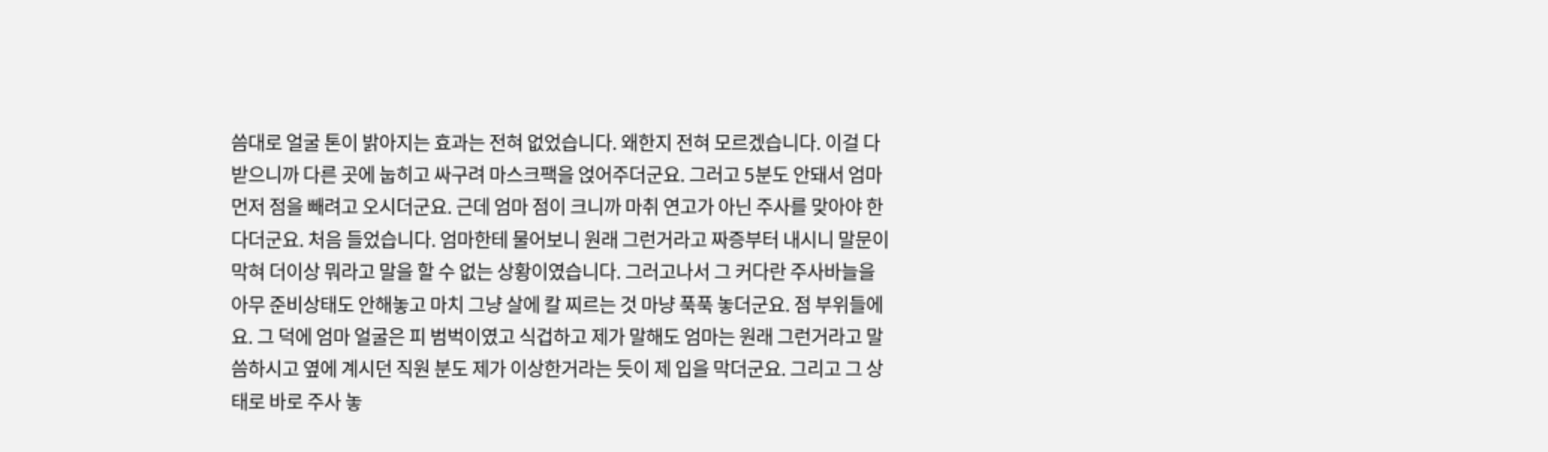씀대로 얼굴 톤이 밝아지는 효과는 전혀 없었습니다. 왜한지 전혀 모르겠습니다. 이걸 다 받으니까 다른 곳에 눕히고 싸구려 마스크팩을 얹어주더군요. 그러고 5분도 안돼서 엄마 먼저 점을 빼려고 오시더군요. 근데 엄마 점이 크니까 마취 연고가 아닌 주사를 맞아야 한다더군요. 처음 들었습니다. 엄마한테 물어보니 원래 그런거라고 짜증부터 내시니 말문이 막혀 더이상 뭐라고 말을 할 수 없는 상황이였습니다. 그러고나서 그 커다란 주사바늘을 아무 준비상태도 안해놓고 마치 그냥 살에 칼 찌르는 것 마냥 푹푹 놓더군요. 점 부위들에요. 그 덕에 엄마 얼굴은 피 범벅이였고 식겁하고 제가 말해도 엄마는 원래 그런거라고 말씀하시고 옆에 계시던 직원 분도 제가 이상한거라는 듯이 제 입을 막더군요. 그리고 그 상태로 바로 주사 놓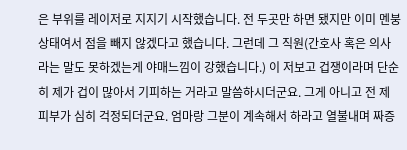은 부위를 레이저로 지지기 시작했습니다. 전 두곳만 하면 됐지만 이미 멘붕상태여서 점을 빼지 않겠다고 했습니다. 그런데 그 직원(간호사 혹은 의사라는 말도 못하겠는게 야매느낌이 강했습니다.) 이 저보고 겁쟁이라며 단순히 제가 겁이 많아서 기피하는 거라고 말씀하시더군요. 그게 아니고 전 제 피부가 심히 걱정되더군요. 엄마랑 그분이 계속해서 하라고 열불내며 짜증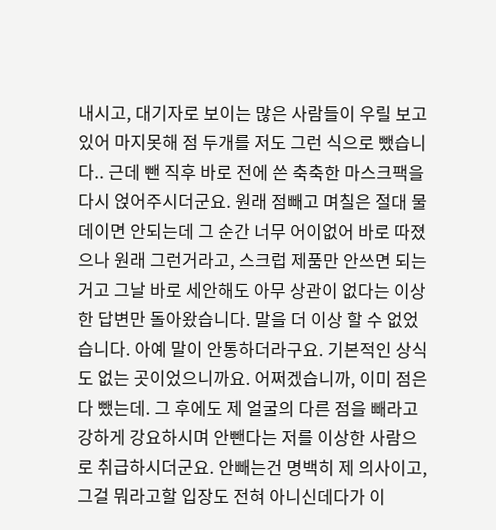내시고, 대기자로 보이는 많은 사람들이 우릴 보고 있어 마지못해 점 두개를 저도 그런 식으로 뺐습니다.. 근데 뺀 직후 바로 전에 쓴 축축한 마스크팩을 다시 얹어주시더군요. 원래 점빼고 며칠은 절대 물 데이면 안되는데 그 순간 너무 어이없어 바로 따졌으나 원래 그런거라고, 스크럽 제품만 안쓰면 되는거고 그날 바로 세안해도 아무 상관이 없다는 이상한 답변만 돌아왔습니다. 말을 더 이상 할 수 없었습니다. 아예 말이 안통하더라구요. 기본적인 상식도 없는 곳이었으니까요. 어쩌겠습니까, 이미 점은 다 뺐는데. 그 후에도 제 얼굴의 다른 점을 빼라고 강하게 강요하시며 안뺀다는 저를 이상한 사람으로 취급하시더군요. 안빼는건 명백히 제 의사이고, 그걸 뭐라고할 입장도 전혀 아니신데다가 이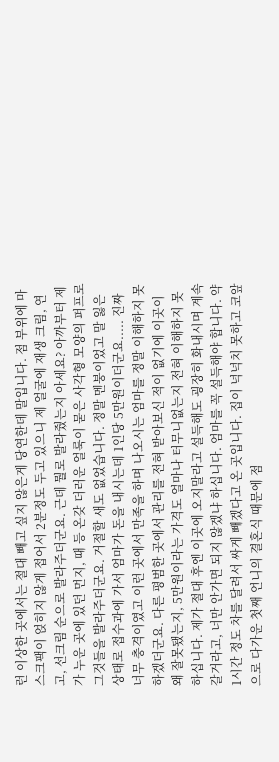런 이상한 곳에서는 절대 빼고 싶지 않은게 당연한데 말입니다. 점 부위에 마스크팩이 얹히지 않게 접어서 2분정도 두고 있으니 제 얼굴에 재생 크림, 연고, 선크림 순으로 발라주더군요. 근데 뭘로 발라줬는지 아세요? 아까부터 제가 누운 곳에 있던 먼지, 때 등 온갖 더러운 얼룩이 묻은 사각형 모양의 퍼프로 그것들을 발라주더군요. 거절할 새도 없었습니다. 정말 멘붕이었고 말 잃은 상태로 접수과에 가서 엄마가 돈을 내시는데 1인당 5만원이더군요..... 진짜 너무 충격이였고 이런 곳에서 만족을 하며 나오시는 엄마를 정말 이해하지 못하겠더군요. 다른 평범한 곳에서 관리를 전혀 받아보신 적이 없기에 이곳이 왜 잘못됐는지, 5만원이라는 가격도 얼마나 터무니없는지 전혀 이해하지 못하십니다. 제가 절대 후엔 이곳에 오지말라고 설득해도 굉장히 화내시며 계속 갈거라고, 너만 안가면 되지 않겠냐 하십니다. 엄마를 꼭 설득해야 합니다. 약 1시간 정도 차를 달려서 싸게 빼겠다고 온 곳입니다. 집이 넉넉치 못하고 코앞으로 다가운 첫째 언니의 결혼식 때문에 점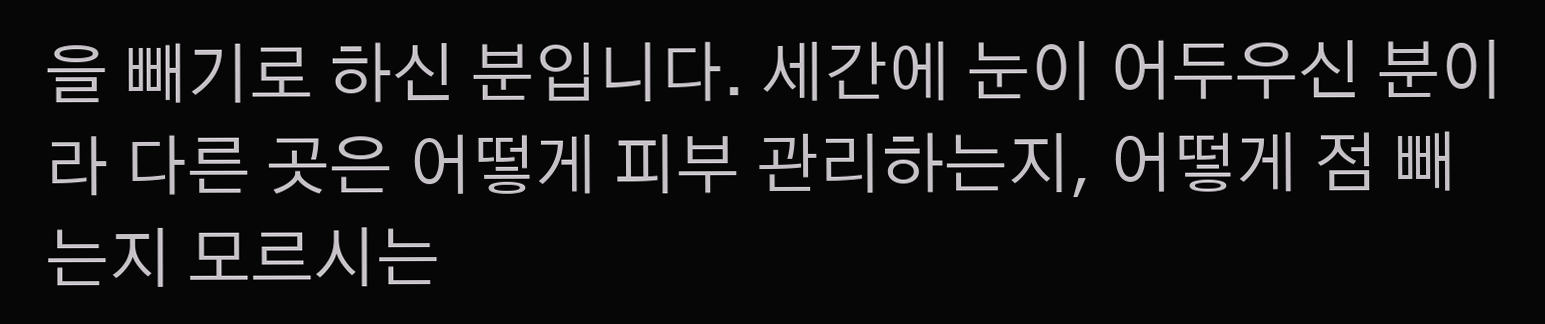을 빼기로 하신 분입니다. 세간에 눈이 어두우신 분이라 다른 곳은 어떻게 피부 관리하는지, 어떻게 점 빼는지 모르시는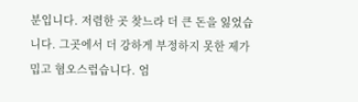분입니다. 저렴한 곳 찾느라 더 큰 돈을 잃었습니다. 그곳에서 더 강하게 부정하지 못한 제가 밉고 혐오스럽습니다. 엄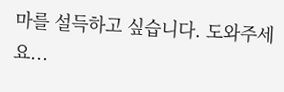마를 설득하고 싶습니다. 도와주세요...